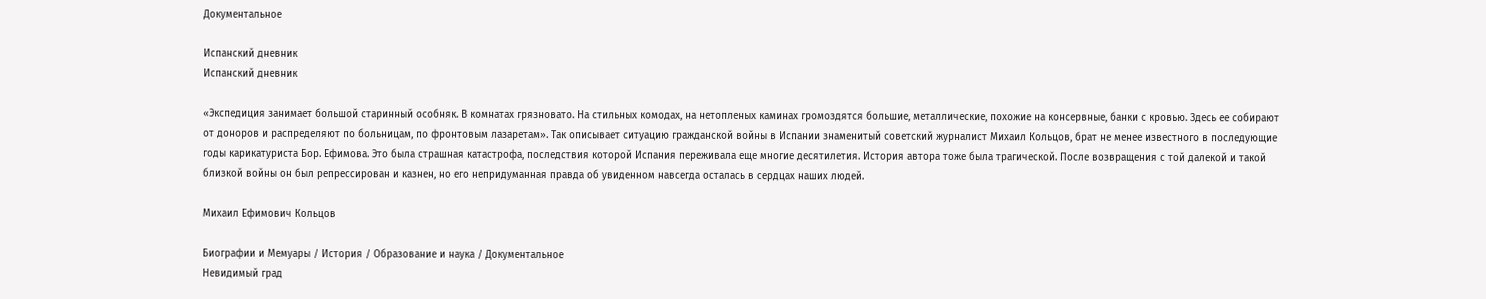Документальное

Испанский дневник
Испанский дневник

«Экспедиция занимает большой старинный особняк. В комнатах грязновато. На стильных комодах, на нетопленых каминах громоздятся большие, металлические, похожие на консервные, банки с кровью. Здесь ее собирают от доноров и распределяют по больницам, по фронтовым лазаретам». Так описывает ситуацию гражданской войны в Испании знаменитый советский журналист Михаил Кольцов, брат не менее известного в последующие годы карикатуриста Бор. Ефимова. Это была страшная катастрофа, последствия которой Испания переживала еще многие десятилетия. История автора тоже была трагической. После возвращения с той далекой и такой близкой войны он был репрессирован и казнен, но его непридуманная правда об увиденном навсегда осталась в сердцах наших людей.

Михаил Ефимович Кольцов

Биографии и Мемуары / История / Образование и наука / Документальное
Невидимый град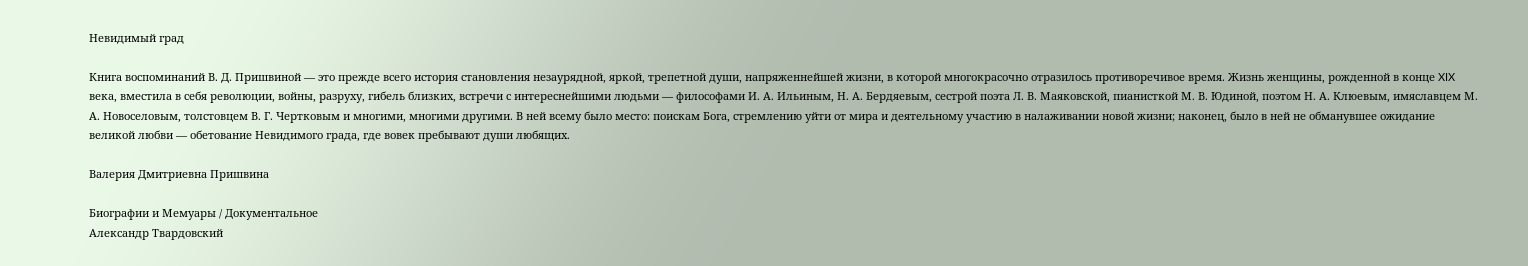Невидимый град

Книга воспоминаний В. Д. Пришвиной — это прежде всего история становления незаурядной, яркой, трепетной души, напряженнейшей жизни, в которой многокрасочно отразилось противоречивое время. Жизнь женщины, рожденной в конце XIX века, вместила в себя революции, войны, разруху, гибель близких, встречи с интереснейшими людьми — философами И. А. Ильиным, Н. А. Бердяевым, сестрой поэта Л. В. Маяковской, пианисткой М. В. Юдиной, поэтом Н. А. Клюевым, имяславцем М. А. Новоселовым, толстовцем В. Г. Чертковым и многими, многими другими. В ней всему было место: поискам Бога, стремлению уйти от мира и деятельному участию в налаживании новой жизни; наконец, было в ней не обманувшее ожидание великой любви — обетование Невидимого града, где вовек пребывают души любящих.

Валерия Дмитриевна Пришвина

Биографии и Мемуары / Документальное
Александр Твардовский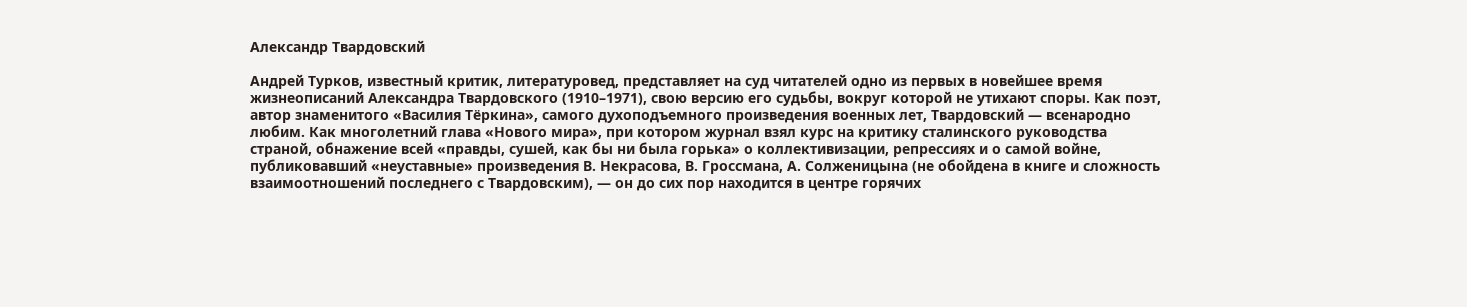Александр Твардовский

Андрей Турков, известный критик, литературовед, представляет на суд читателей одно из первых в новейшее время жизнеописаний Александра Твардовского (1910–1971), свою версию его судьбы, вокруг которой не утихают споры. Как поэт, автор знаменитого «Василия Тёркина», самого духоподъемного произведения военных лет, Твардовский — всенародно любим. Как многолетний глава «Нового мира», при котором журнал взял курс на критику сталинского руководства страной, обнажение всей «правды, сушей, как бы ни была горька» о коллективизации, репрессиях и о самой войне, публиковавший «неуставные» произведения В. Некрасова, В. Гроссмана, А. Солженицына (не обойдена в книге и сложность взаимоотношений последнего с Твардовским), — он до сих пор находится в центре горячих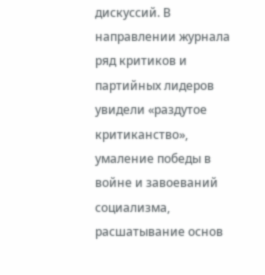дискуссий. В направлении журнала ряд критиков и партийных лидеров увидели «раздутое критиканство», умаление победы в войне и завоеваний социализма, расшатывание основ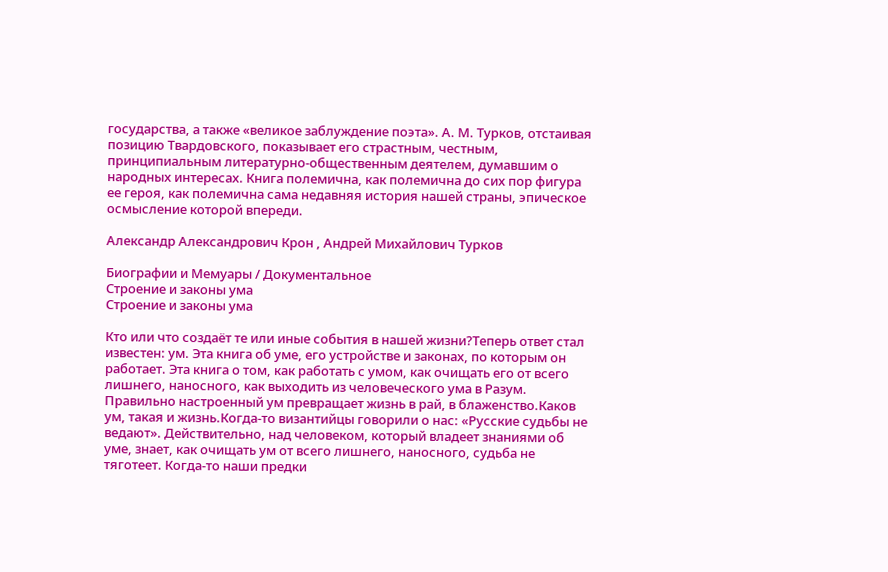государства, а также «великое заблуждение поэта». А. М. Турков, отстаивая позицию Твардовского, показывает его страстным, честным, принципиальным литературно-общественным деятелем, думавшим о народных интересах. Книга полемична, как полемична до сих пор фигура ее героя, как полемична сама недавняя история нашей страны, эпическое осмысление которой впереди.

Александр Александрович Крон , Андрей Михайлович Турков

Биографии и Мемуары / Документальное
Строение и законы ума
Строение и законы ума

Кто или что создаёт те или иные события в нашей жизни?Теперь ответ стал известен: ум. Эта книга об уме, его устройстве и законах, по которым он работает. Эта книга о том, как работать с умом, как очищать его от всего лишнего, наносного, как выходить из человеческого ума в Разум. Правильно настроенный ум превращает жизнь в рай, в блаженство.Каков ум, такая и жизнь.Когда-то византийцы говорили о нас: «Русские судьбы не ведают». Действительно, над человеком, который владеет знаниями об уме, знает, как очищать ум от всего лишнего, наносного, судьба не тяготеет. Когда-то наши предки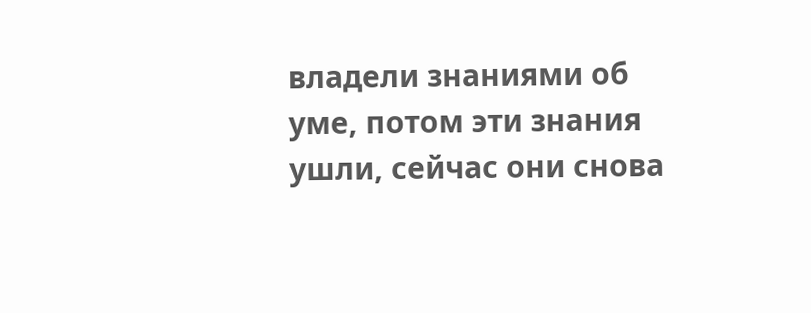владели знаниями об уме, потом эти знания ушли, сейчас они снова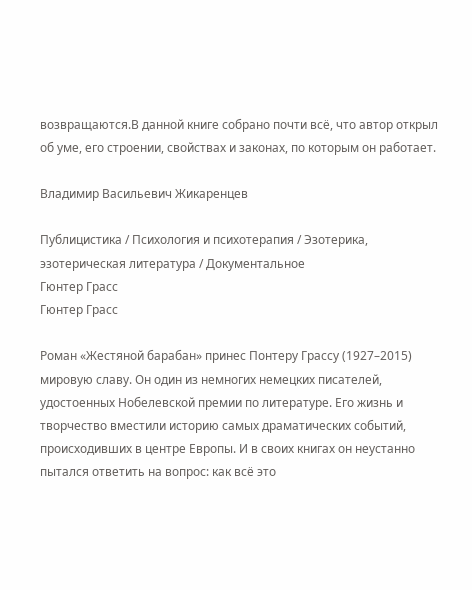возвращаются.В данной книге собрано почти всё, что автор открыл об уме, его строении, свойствах и законах, по которым он работает.

Владимир Васильевич Жикаренцев

Публицистика / Психология и психотерапия / Эзотерика, эзотерическая литература / Документальное
Гюнтер Грасс
Гюнтер Грасс

Роман «Жестяной барабан» принес Понтеру Грассу (1927–2015) мировую славу. Он один из немногих немецких писателей, удостоенных Нобелевской премии по литературе. Его жизнь и творчество вместили историю самых драматических событий, происходивших в центре Европы. И в своих книгах он неустанно пытался ответить на вопрос: как всё это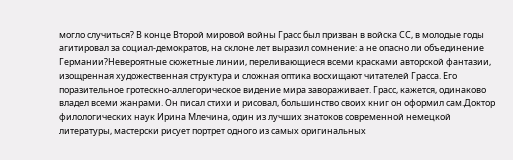могло случиться? В конце Второй мировой войны Грасс был призван в войска СС, в молодые годы агитировал за социал-демократов, на склоне лет выразил сомнение: а не опасно ли объединение Германии?Невероятные сюжетные линии, переливающиеся всеми красками авторской фантазии, изощренная художественная структура и сложная оптика восхищают читателей Грасса. Его поразительное гротескно-аллегорическое видение мира завораживает. Грасс, кажется, одинаково владел всеми жанрами. Он писал стихи и рисовал, большинство своих книг он оформил сам.Доктор филологических наук Ирина Млечина, один из лучших знатоков современной немецкой литературы, мастерски рисует портрет одного из самых оригинальных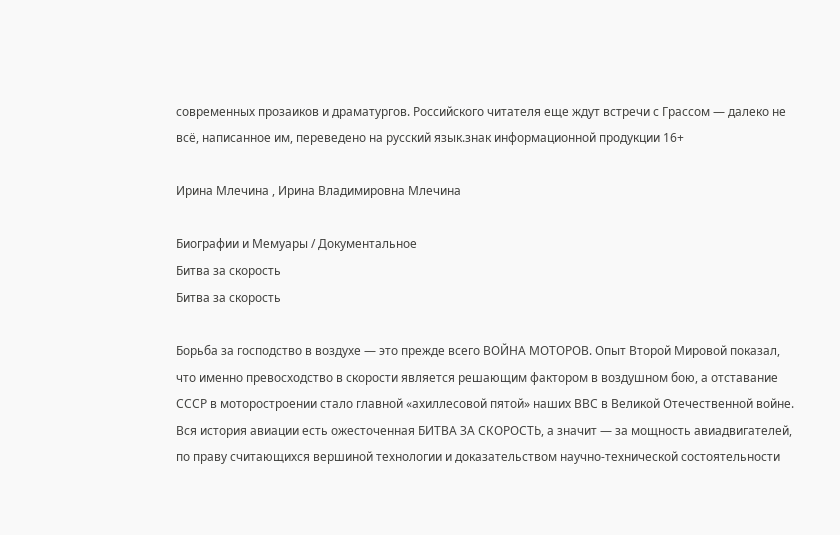современных прозаиков и драматургов. Российского читателя еще ждут встречи с Грассом — далеко не всё, написанное им, переведено на русский язык.знак информационной продукции 16+

Ирина Млечина , Ирина Владимировна Млечина

Биографии и Мемуары / Документальное
Битва за скорость
Битва за скорость

Борьба за господство в воздухе — это прежде всего ВОЙНА МОТОРОВ. Опыт Второй Мировой показал, что именно превосходство в скорости является решающим фактором в воздушном бою, а отставание СССР в моторостроении стало главной «ахиллесовой пятой» наших ВВС в Великой Отечественной войне. Вся история авиации есть ожесточенная БИТВА ЗА СКОРОСТЬ, а значит — за мощность авиадвигателей, по праву считающихся вершиной технологии и доказательством научно-технической состоятельности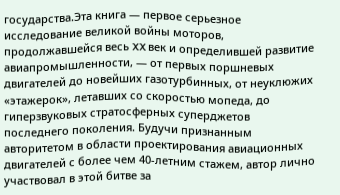государства.Эта книга — первое серьезное исследование великой войны моторов, продолжавшейся весь XX век и определившей развитие авиапромышленности, — от первых поршневых двигателей до новейших газотурбинных, от неуклюжих «этажерок», летавших со скоростью мопеда, до гиперзвуковых стратосферных суперджетов последнего поколения. Будучи признанным авторитетом в области проектирования авиационных двигателей с более чем 40-летним стажем, автор лично участвовал в этой битве за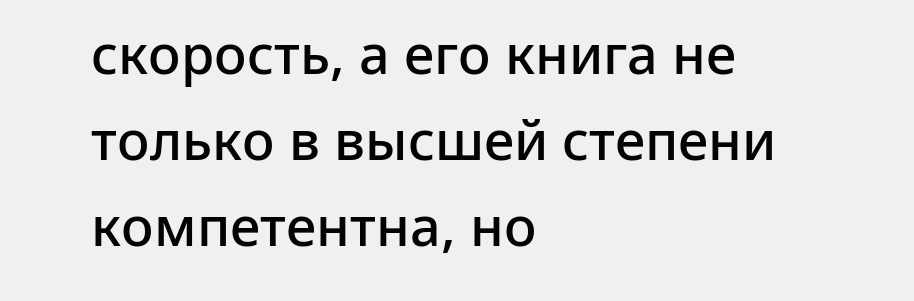скорость, а его книга не только в высшей степени компетентна, но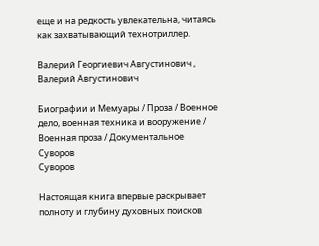еще и на редкость увлекательна, читаясь как захватывающий технотриллер.

Валерий Георгиевич Августинович , Валерий Августинович

Биографии и Мемуары / Проза / Военное дело, военная техника и вооружение / Военная проза / Документальное
Суворов
Суворов

Настоящая книга впервые раскрывает полноту и глубину духовных поисков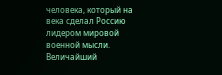человека, который на века сделал Россию лидером мировой военной мысли. Величайший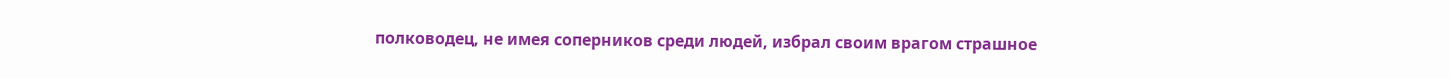полководец, не имея соперников среди людей, избрал своим врагом страшное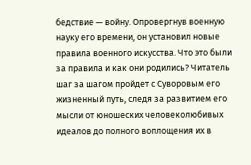бедствие — войну. Опровергнув военную науку его времени, он установил новые правила военного искусства. Что это были за правила и как они родились? Читатель шаг за шагом пройдет с Суворовым его жизненный путь, следя за развитием его мысли от юношеских человеколюбивых идеалов до полного воплощения их в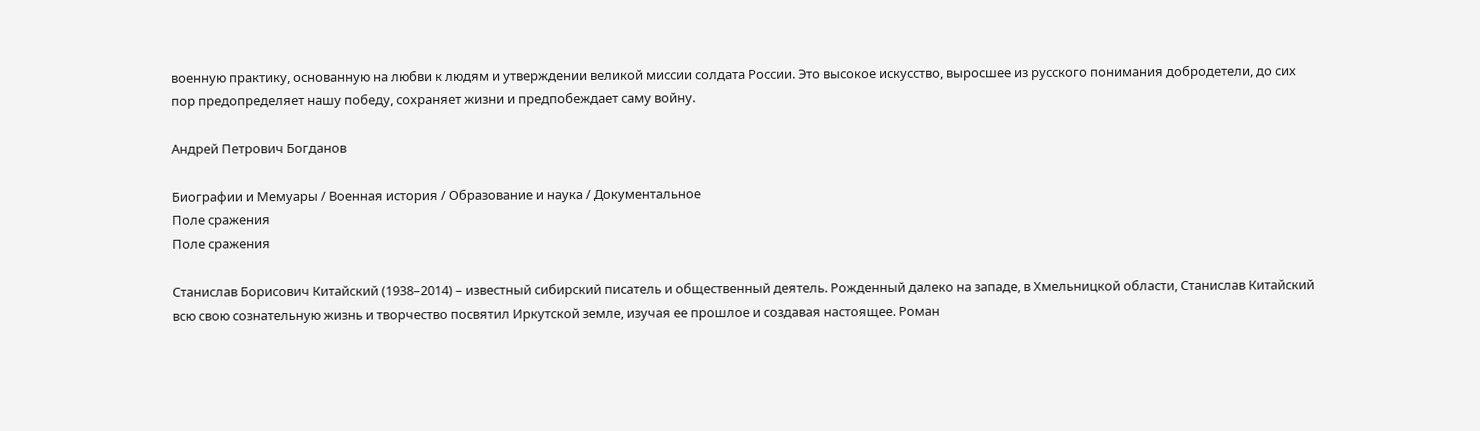военную практику, основанную на любви к людям и утверждении великой миссии солдата России. Это высокое искусство, выросшее из русского понимания добродетели, до сих пор предопределяет нашу победу, сохраняет жизни и предпобеждает саму войну.

Андрей Петрович Богданов

Биографии и Мемуары / Военная история / Образование и наука / Документальное
Поле сражения
Поле сражения

Станислав Борисович Китайский (1938–2014) – известный сибирский писатель и общественный деятель. Рожденный далеко на западе, в Хмельницкой области, Станислав Китайский всю свою сознательную жизнь и творчество посвятил Иркутской земле, изучая ее прошлое и создавая настоящее. Роман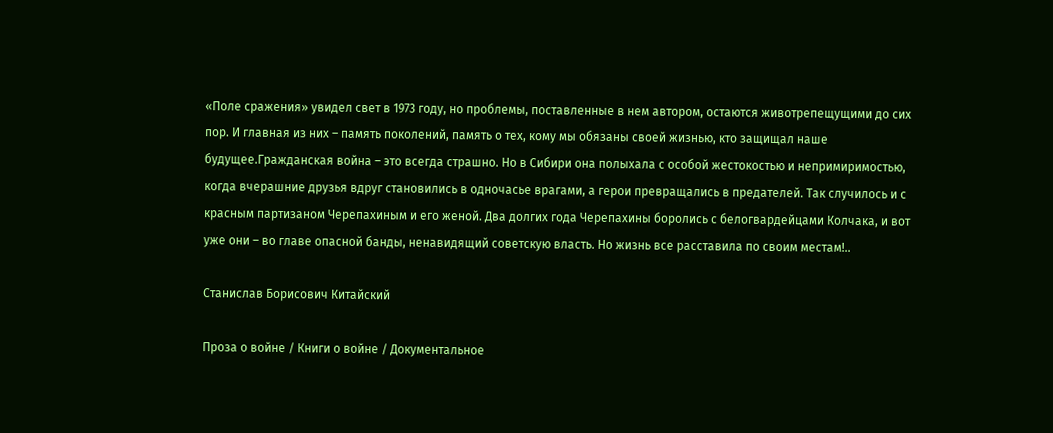«Поле сражения» увидел свет в 1973 году, но проблемы, поставленные в нем автором, остаются животрепещущими до сих пор. И главная из них – память поколений, память о тех, кому мы обязаны своей жизнью, кто защищал наше будущее.Гражданская война – это всегда страшно. Но в Сибири она полыхала с особой жестокостью и непримиримостью, когда вчерашние друзья вдруг становились в одночасье врагами, а герои превращались в предателей. Так случилось и с красным партизаном Черепахиным и его женой. Два долгих года Черепахины боролись с белогвардейцами Колчака, и вот уже они – во главе опасной банды, ненавидящий советскую власть. Но жизнь все расставила по своим местам!..

Станислав Борисович Китайский

Проза о войне / Книги о войне / Документальное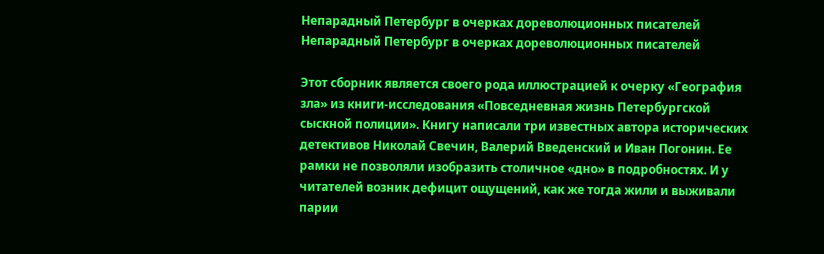Непарадный Петербург в очерках дореволюционных писателей
Непарадный Петербург в очерках дореволюционных писателей

Этот сборник является своего рода иллюстрацией к очерку «География зла» из книги-исследования «Повседневная жизнь Петербургской сыскной полиции». Книгу написали три известных автора исторических детективов Николай Свечин, Валерий Введенский и Иван Погонин. Ее рамки не позволяли изобразить столичное «дно» в подробностях. И у читателей возник дефицит ощущений, как же тогда жили и выживали парии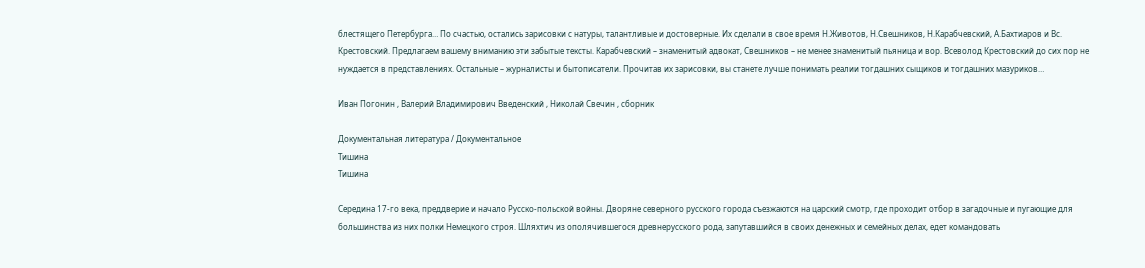блестящего Петербурга… По счастью, остались зарисовки с натуры, талантливые и достоверные. Их сделали в свое время Н.Животов, Н.Свешников, Н.Карабчевский, А.Бахтиаров и Вс. Крестовский. Предлагаем вашему вниманию эти забытые тексты. Карабчевский – знаменитый адвокат, Свешников – не менее знаменитый пьяница и вор. Всеволод Крестовский до сих пор не нуждается в представлениях. Остальные – журналисты и бытописатели. Прочитав их зарисовки, вы станете лучше понимать реалии тогдашних сыщиков и тогдашних мазуриков…

Иван Погонин , Валерий Владимирович Введенский , Николай Свечин , сборник

Документальная литература / Документальное
Тишина
Тишина

Середина 17-го века, преддверие и начало Русско-польской войны. Дворяне северного русского города съезжаются на царский смотр, где проходит отбор в загадочные и пугающие для большинства из них полки Немецкого строя. Шляхтич из ополячившегося древнерусского рода, запутавшийся в своих денежных и семейных делах, едет командовать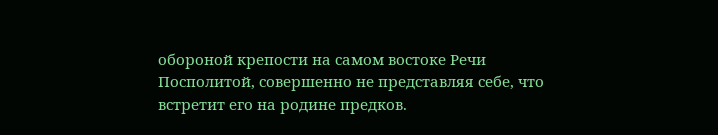обороной крепости на самом востоке Речи Посполитой, совершенно не представляя себе, что встретит его на родине предков.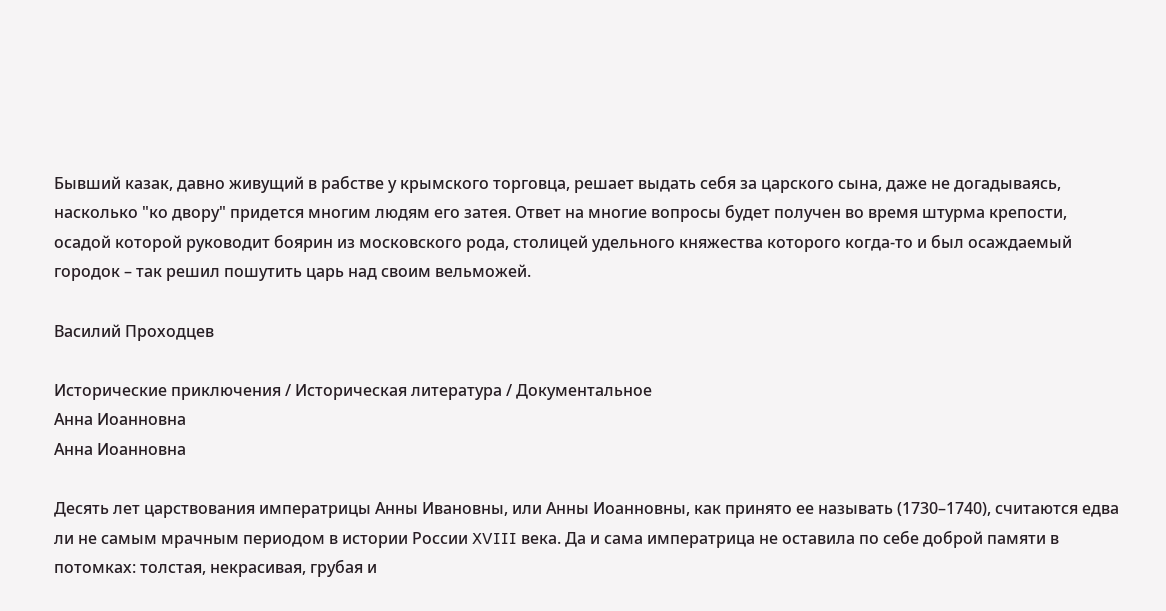Бывший казак, давно живущий в рабстве у крымского торговца, решает выдать себя за царского сына, даже не догадываясь, насколько "ко двору" придется многим людям его затея. Ответ на многие вопросы будет получен во время штурма крепости, осадой которой руководит боярин из московского рода, столицей удельного княжества которого когда-то и был осаждаемый городок – так решил пошутить царь над своим вельможей.

Василий Проходцев

Исторические приключения / Историческая литература / Документальное
Анна Иоанновна
Анна Иоанновна

Десять лет царствования императрицы Анны Ивановны, или Анны Иоанновны, как принято ее называть (1730–1740), считаются едва ли не самым мрачным периодом в истории России XVIII века. Да и сама императрица не оставила по себе доброй памяти в потомках: толстая, некрасивая, грубая и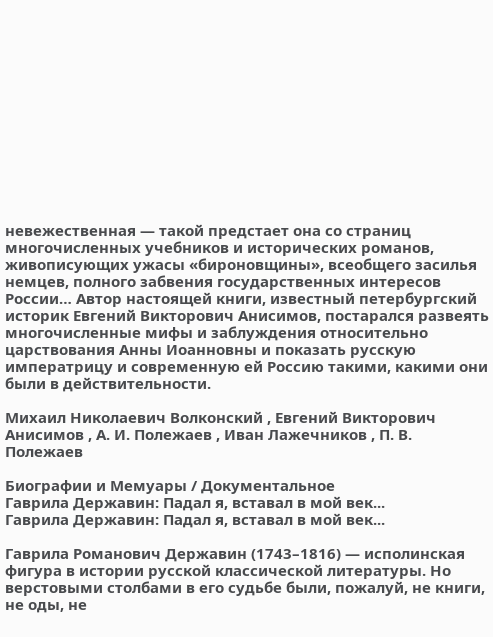невежественная — такой предстает она со страниц многочисленных учебников и исторических романов, живописующих ужасы «бироновщины», всеобщего засилья немцев, полного забвения государственных интересов России… Автор настоящей книги, известный петербургский историк Евгений Викторович Анисимов, постарался развеять многочисленные мифы и заблуждения относительно царствования Анны Иоанновны и показать русскую императрицу и современную ей Россию такими, какими они были в действительности.

Михаил Николаевич Волконский , Евгений Викторович Анисимов , А. И. Полежаев , Иван Лажечников , П. В. Полежаев

Биографии и Мемуары / Документальное
Гаврила Державин: Падал я, вставал в мой век...
Гаврила Державин: Падал я, вставал в мой век...

Гаврила Романович Державин (1743–1816) — исполинская фигура в истории русской классической литературы. Но верстовыми столбами в его судьбе были, пожалуй, не книги, не оды, не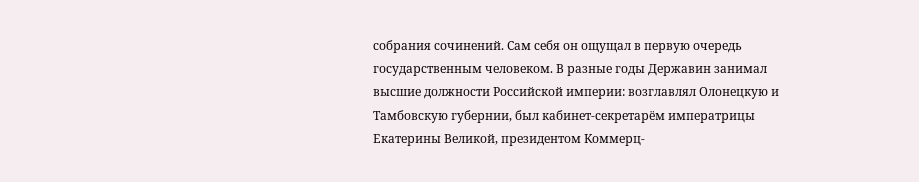собрания сочинений. Сам себя он ощущал в первую очередь государственным человеком. В разные годы Державин занимал высшие должности Российской империи: возглавлял Олонецкую и Тамбовскую губернии, был кабинет-секретарём императрицы Екатерины Великой, президентом Коммерц-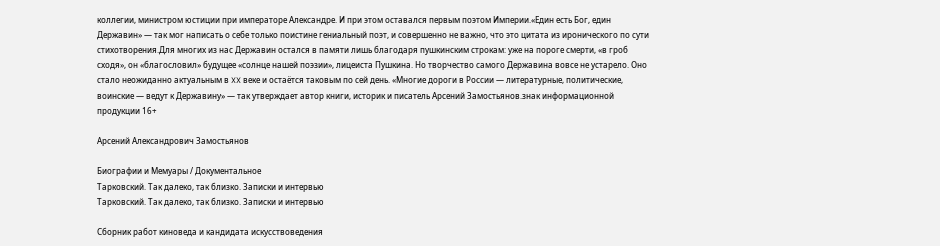коллегии, министром юстиции при императоре Александре. И при этом оставался первым поэтом Империи.«Един есть Бог, един Державин» — так мог написать о себе только поистине гениальный поэт, и совершенно не важно, что это цитата из иронического по сути стихотворения.Для многих из нас Державин остался в памяти лишь благодаря пушкинским строкам: уже на пороге смерти, «в гроб сходя», он «благословил» будущее «солнце нашей поэзии», лицеиста Пушкина. Но творчество самого Державина вовсе не устарело. Оно стало неожиданно актуальным в XX веке и остаётся таковым по сей день. «Многие дороги в России — литературные, политические, воинские — ведут к Державину» — так утверждает автор книги, историк и писатель Арсений Замостьянов.знак информационной продукции 16+

Арсений Александрович Замостьянов

Биографии и Мемуары / Документальное
Тарковский. Так далеко, так близко. Записки и интервью
Тарковский. Так далеко, так близко. Записки и интервью

Сборник работ киноведа и кандидата искусствоведения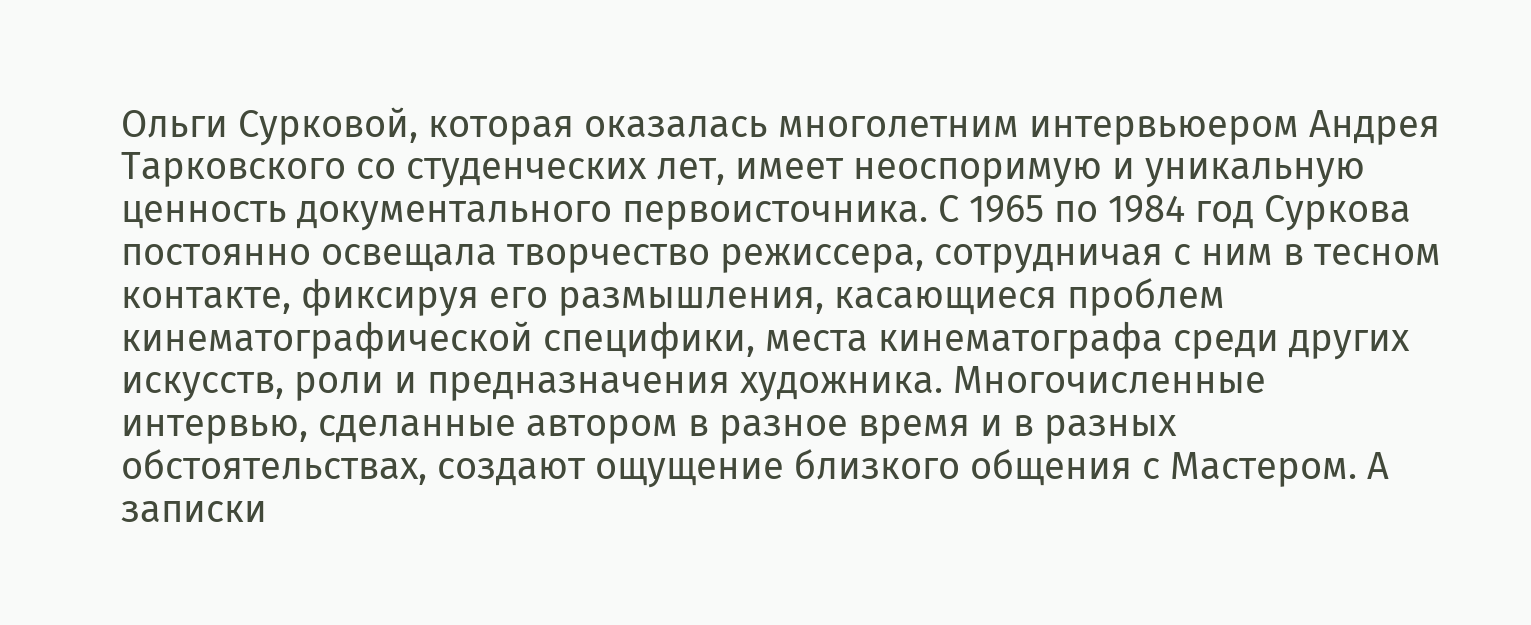Ольги Сурковой, которая оказалась многолетним интервьюером Андрея Тарковского со студенческих лет, имеет неоспоримую и уникальную ценность документального первоисточника. С 1965 по 1984 год Суркова постоянно освещала творчество режиссера, сотрудничая с ним в тесном контакте, фиксируя его размышления, касающиеся проблем кинематографической специфики, места кинематографа среди других искусств, роли и предназначения художника. Многочисленные интервью, сделанные автором в разное время и в разных обстоятельствах, создают ощущение близкого общения с Мастером. А записки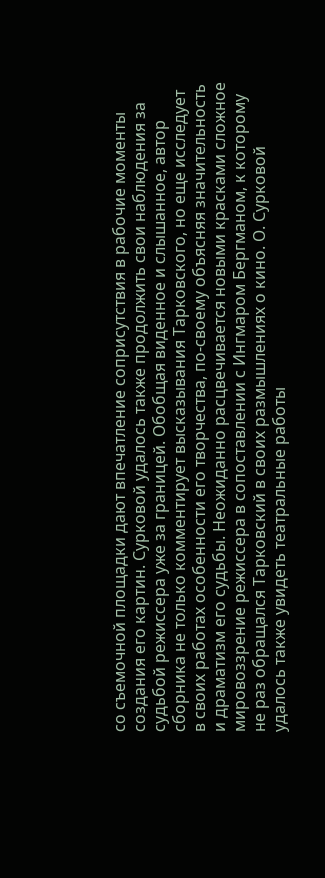со съемочной площадки дают впечатление соприсутствия в рабочие моменты создания его картин. Сурковой удалось также продолжить свои наблюдения за судьбой режиссера уже за границей. Обобщая виденное и слышанное, автор сборника не только комментирует высказывания Тарковского, но еще исследует в своих работах особенности его творчества, по-своему объясняя значительность и драматизм его судьбы. Неожиданно расцвечивается новыми красками сложное мировоззрение режиссера в сопоставлении с Ингмаром Бергманом, к которому не раз обращался Тарковский в своих размышлениях о кино. О. Сурковой удалось также увидеть театральные работы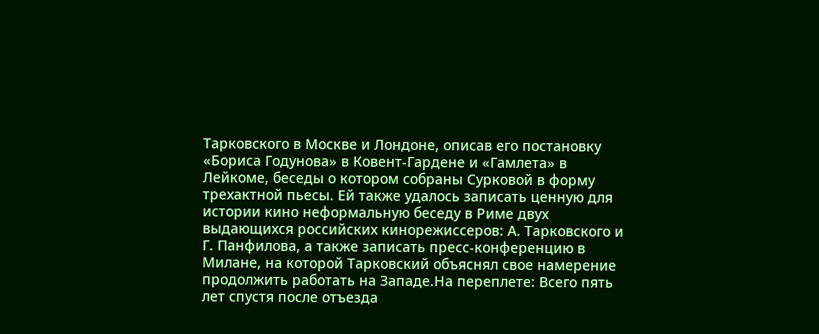Тарковского в Москве и Лондоне, описав его постановку «Бориса Годунова» в Ковент-Гардене и «Гамлета» в Лейкоме, беседы о котором собраны Сурковой в форму трехактной пьесы. Ей также удалось записать ценную для истории кино неформальную беседу в Риме двух выдающихся российских кинорежиссеров: А. Тарковского и Г. Панфилова, а также записать пресс-конференцию в Милане, на которой Тарковский объяснял свое намерение продолжить работать на Западе.На переплете: Всего пять лет спустя после отъезда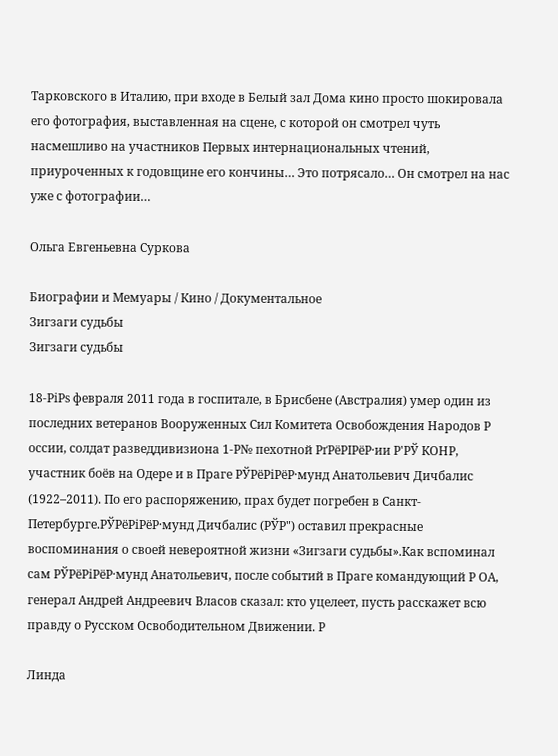Тарковского в Италию, при входе в Белый зал Дома кино просто шокировала его фотография, выставленная на сцене, с которой он смотрел чуть насмешливо на участников Первых интернациональных чтений, приуроченных к годовщине его кончины… Это потрясало… Он смотрел на нас уже с фотографии…

Ольга Евгеньевна Суркова

Биографии и Мемуары / Кино / Документальное
Зигзаги судьбы
Зигзаги судьбы

18-РіРѕ февраля 2011 года в госпитале, в Брисбене (Австралия) умер один из последних ветеранов Вооруженных Сил Комитета Освобождения Народов Р оссии, солдат разведдивизиона 1-Р№ пехотной РґРёРІРёР·ии Р'РЎ КОНР, участник боёв на Одере и в Праге РЎРёРіРёР·мунд Анатольевич Дичбалис (1922–2011). По его распоряжению, прах будет погребен в Санкт-Петербурге.РЎРёРіРёР·мунд Дичбалис (РЎР") оставил прекрасные воспоминания о своей невероятной жизни «Зигзаги судьбы».Как вспоминал сам РЎРёРіРёР·мунд Анатольевич, после событий в Праге командующий Р ОА, генерал Андрей Андреевич Власов сказал: кто уцелеет, пусть расскажет всю правду о Русском Освободительном Движении. Р

Линда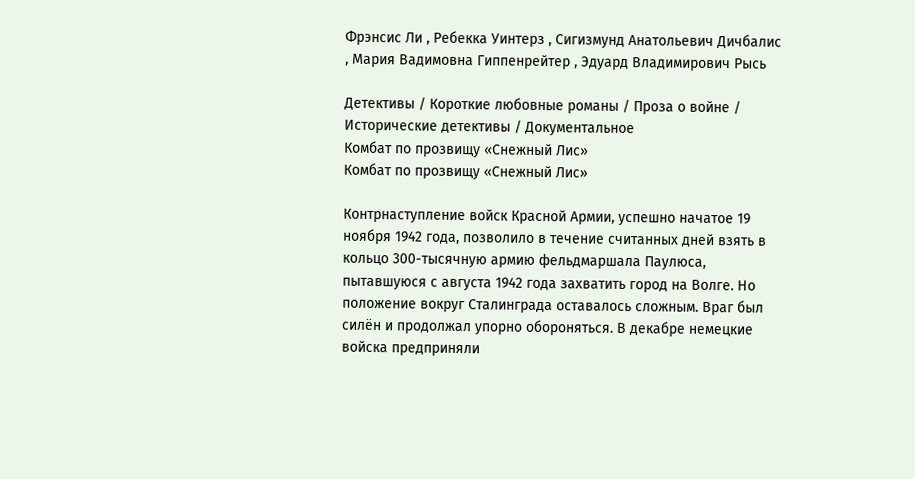Фрэнсис Ли , Ребекка Уинтерз , Сигизмунд Анатольевич Дичбалис , Мария Вадимовна Гиппенрейтер , Эдуард Владимирович Рысь

Детективы / Короткие любовные романы / Проза о войне / Исторические детективы / Документальное
Комбат по прозвищу «Снежный Лис»
Комбат по прозвищу «Снежный Лис»

Контрнаступление войск Красной Армии, успешно начатое 19 ноября 1942 года, позволило в течение считанных дней взять в кольцо 300-тысячную армию фельдмаршала Паулюса, пытавшуюся с августа 1942 года захватить город на Волге. Но положение вокруг Сталинграда оставалось сложным. Враг был силён и продолжал упорно обороняться. В декабре немецкие войска предприняли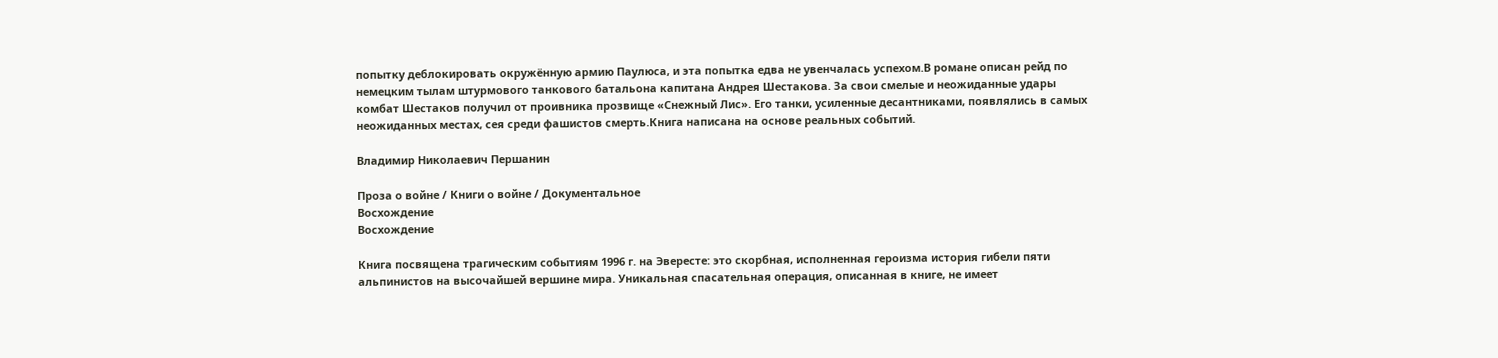попытку деблокировать окружённую армию Паулюса, и эта попытка едва не увенчалась успехом.В романе описан рейд по немецким тылам штурмового танкового батальона капитана Андрея Шестакова. За свои смелые и неожиданные удары комбат Шестаков получил от проивника прозвище «Снежный Лис». Его танки, усиленные десантниками, появлялись в самых неожиданных местах, сея среди фашистов смерть.Книга написана на основе реальных событий.

Владимир Николаевич Першанин

Проза о войне / Книги о войне / Документальное
Восхождение
Восхождение

Книга посвящена трагическим событиям 1996 г. на Эвересте: это скорбная, исполненная героизма история гибели пяти альпинистов на высочайшей вершине мира. Уникальная спасательная операция, описанная в книге, не имеет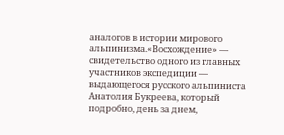аналогов в истории мирового альпинизма.«Восхождение» — свидетельство одного из главных участников экспедиции — выдающегося русского альпиниста Анатолия Букреева, который подробно, день за днем,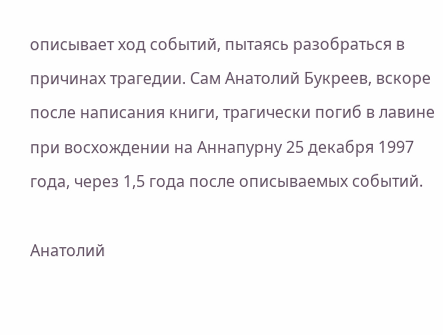описывает ход событий, пытаясь разобраться в причинах трагедии. Сам Анатолий Букреев, вскоре после написания книги, трагически погиб в лавине при восхождении на Аннапурну 25 декабря 1997 года, через 1,5 года после описываемых событий.

Анатолий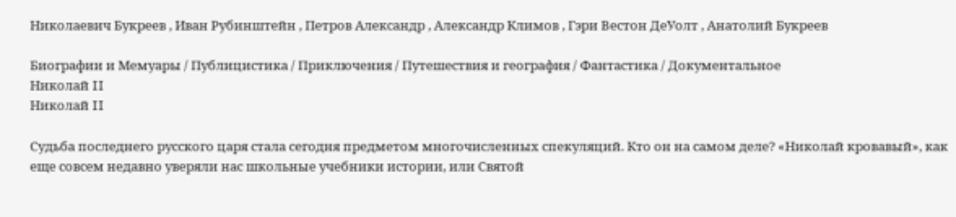Николаевич Букреев , Иван Рубинштейн , Петров Александр , Александр Климов , Гэри Вестон ДеУолт , Анатолий Букреев

Биографии и Мемуары / Публицистика / Приключения / Путешествия и география / Фантастика / Документальное
Николай II
Николай II

Судьба последнего русского царя стала сегодня предметом многочисленных спекуляций. Кто он на самом деле? «Николай кровавый», как еще совсем недавно уверяли нас школьные учебники истории, или Святой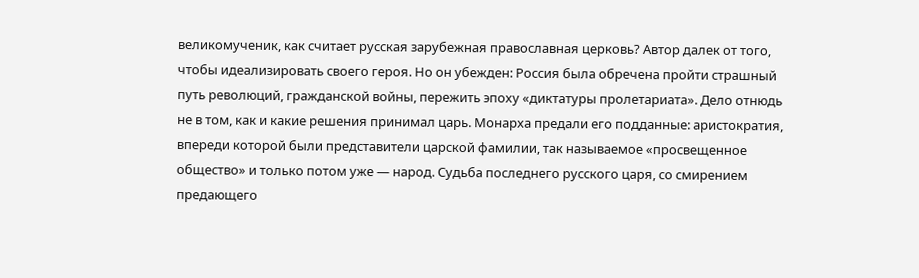великомученик, как считает русская зарубежная православная церковь? Автор далек от того, чтобы идеализировать своего героя. Но он убежден: Россия была обречена пройти страшный путь революций, гражданской войны, пережить эпоху «диктатуры пролетариата». Дело отнюдь не в том, как и какие решения принимал царь. Монарха предали его подданные: аристократия, впереди которой были представители царской фамилии, так называемое «просвещенное общество» и только потом уже — народ. Судьба последнего русского царя, со смирением предающего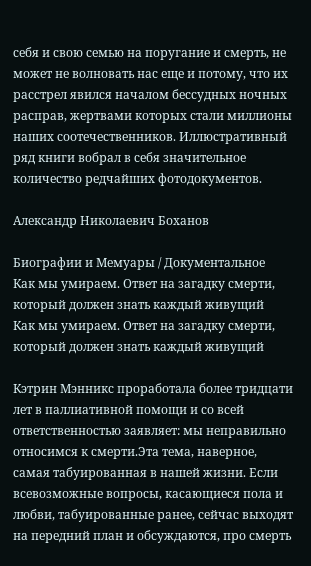себя и свою семью на поругание и смерть, не может не волновать нас еще и потому, что их расстрел явился началом бессудных ночных расправ, жертвами которых стали миллионы наших соотечественников. Иллюстративный ряд книги вобрал в себя значительное количество редчайших фотодокументов.

Александр Николаевич Боханов

Биографии и Мемуары / Документальное
Как мы умираем. Ответ на загадку смерти, который должен знать каждый живущий
Как мы умираем. Ответ на загадку смерти, который должен знать каждый живущий

Кэтрин Мэнникс проработала более тридцати лет в паллиативной помощи и со всей ответственностью заявляет: мы неправильно относимся к смерти.Эта тема, наверное, самая табуированная в нашей жизни. Если всевозможные вопросы, касающиеся пола и любви, табуированные ранее, сейчас выходят на передний план и обсуждаются, про смерть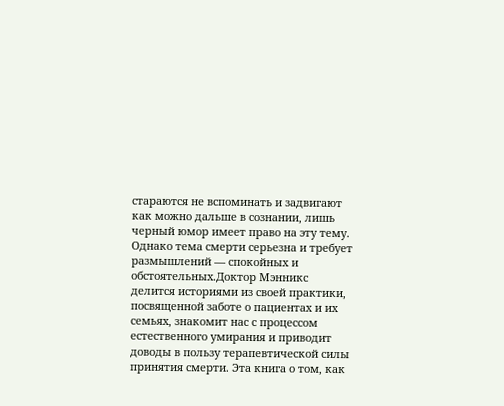стараются не вспоминать и задвигают как можно дальше в сознании, лишь черный юмор имеет право на эту тему. Однако тема смерти серьезна и требует размышлений — спокойных и обстоятельных.Доктор Мэнникс делится историями из своей практики, посвященной заботе о пациентах и их семьях, знакомит нас с процессом естественного умирания и приводит доводы в пользу терапевтической силы принятия смерти. Эта книга о том, как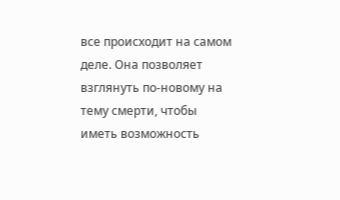все происходит на самом деле. Она позволяет взглянуть по-новому на тему смерти, чтобы иметь возможность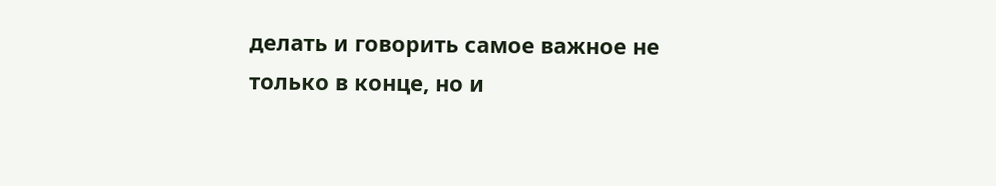делать и говорить самое важное не только в конце, но и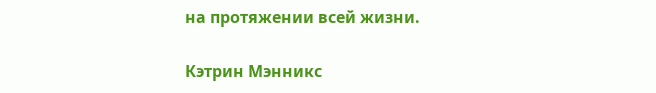на протяжении всей жизни.

Кэтрин Мэнникс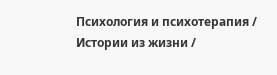Психология и психотерапия / Истории из жизни /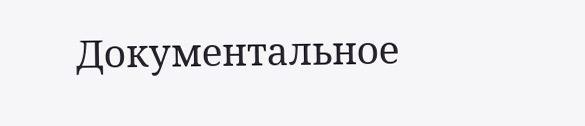Документальное